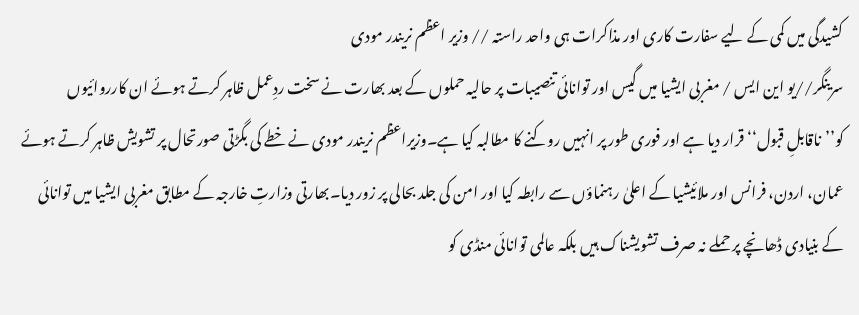کشیدگی میں کمی کے لیے سفارت کاری اور مذاکرات ہی واحد راستہ // وزیر اعظم نریندر مودی
سرینگر//یو این ایس / مغربی ایشیا میں گیس اور توانائی تنصیبات پر حالیہ حملوں کے بعد بھارت نے سخت ردِعمل ظاہر کرتے ہوئے ان کارروائیوں کو’’ناقابلِ قبول‘‘ قرار دیا ہے اور فوری طور پر انہیں روکنے کا مطالبہ کیا ہے۔وزیراعظم نریندر مودی نے خطے کی بگڑتی صورتحال پر تشویش ظاہر کرتے ہوئے عمان، اردن، فرانس اور ملائیشیا کے اعلیٰ رہنماؤں سے رابطہ کیا اور امن کی جلد بحالی پر زور دیا۔بھارتی وزارتِ خارجہ کے مطابق مغربی ایشیا میں توانائی کے بنیادی ڈھانچے پر حملے نہ صرف تشویشناک ہیں بلکہ عالمی توانائی منڈی کو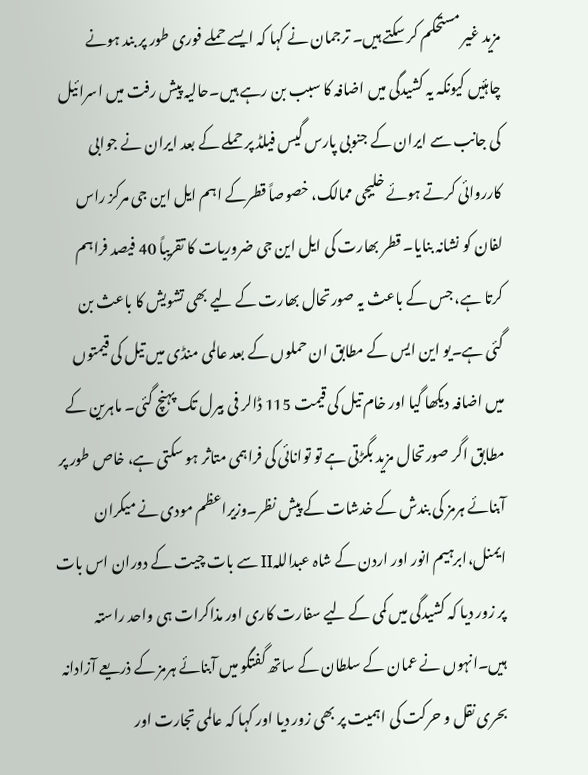مزید غیر مستحکم کر سکتے ہیں۔ ترجمان نے کہا کہ ایسے حملے فوری طور پر بند ہونے چاہئیں کیونکہ یہ کشیدگی میں اضافہ کا سبب بن رہے ہیں۔حالیہ پیش رفت میں اسرائیل کی جانب سے ایران کے جنوبی پارس گیس فیلڈ پر حملے کے بعد ایران نے جوابی کارروائی کرتے ہوئے خلیجی ممالک، خصوصاً قطرکے اہم ایل این جی مرکز راس لفان کو نشانہ بنایا۔ قطر بھارت کی ایل این جی ضروریات کا تقریباً 40 فیصد فراہم کرتا ہے، جس کے باعث یہ صورتحال بھارت کے لیے بھی تشویش کا باعث بن گئی ہے۔یو این ایس کے مطابق ان حملوں کے بعد عالمی منڈی میں تیل کی قیمتوں میں اضافہ دیکھا گیا اور خام تیل کی قیمت 115 ڈالر فی بیرل تک پہنچ گئی۔ ماہرین کے مطابق اگر صورتحال مزید بگڑتی ہے تو توانائی کی فراہمی متاثر ہو سکتی ہے، خاص طور پر آبنائے ہرمز کی بندش کے خدشات کے پیش نظر۔وزیراعظم مودی نے میکران ایمنل،ابرہیم انور اور اردن کے شاہ عبداللہII سے بات چیت کے دوران اس بات پر زور دیا کہ کشیدگی میں کمی کے لیے سفارت کاری اور مذاکرات ہی واحد راستہ ہیں۔انہوں نے عمان کے سلطان کے ساتھ گفتگو میں آبنائے ہرمز کے ذریعے آزادانہ بحری نقل و حرکت کی اہمیت پر بھی زور دیا اور کہا کہ عالمی تجارت اور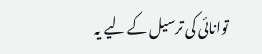توانائی کی ترسیل کے لیے یہ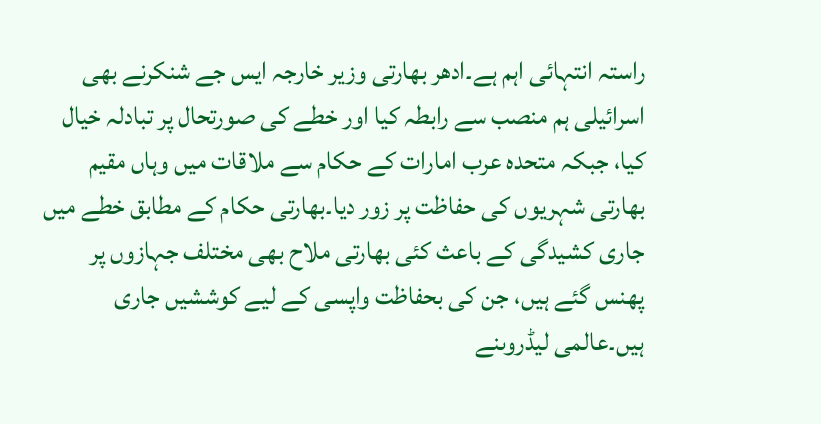راستہ انتہائی اہم ہے۔ادھر بھارتی وزیر خارجہ ایس جے شنکرنے بھی اسرائیلی ہم منصب سے رابطہ کیا اور خطے کی صورتحال پر تبادلہ خیال کیا، جبکہ متحدہ عرب امارات کے حکام سے ملاقات میں وہاں مقیم بھارتی شہریوں کی حفاظت پر زور دیا۔بھارتی حکام کے مطابق خطے میں جاری کشیدگی کے باعث کئی بھارتی ملاح بھی مختلف جہازوں پر پھنس گئے ہیں، جن کی بحفاظت واپسی کے لیے کوششیں جاری ہیں۔عالمی لیڈروںنے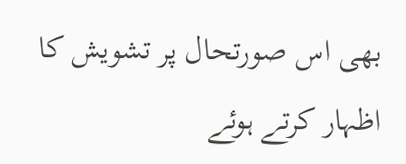بھی اس صورتحال پر تشویش کا اظہار کرتے ہوئے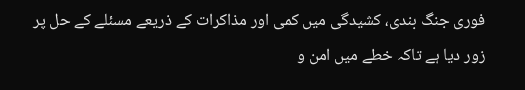فوری جنگ بندی، کشیدگی میں کمی اور مذاکرات کے ذریعے مسئلے کے حل پر زور دیا ہے تاکہ خطے میں امن و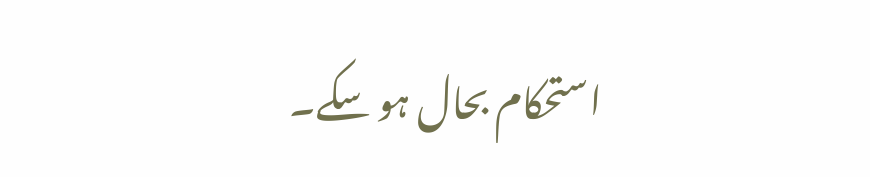استحکام بحال ہو سکے۔